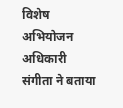विशेष अभियोजन अधिकारी संगीता ने बताया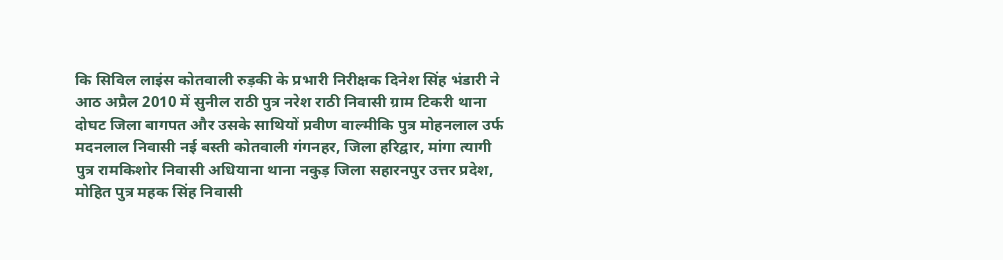कि सिविल लाइंस कोतवाली रुड़की के प्रभारी निरीक्षक दिनेश सिंह भंडारी ने आठ अप्रैल 2010 में सुनील राठी पुत्र नरेश राठी निवासी ग्राम टिकरी थाना दोघट जिला बागपत और उसके साथियों प्रवीण वाल्मीकि पुत्र मोहनलाल उर्फ मदनलाल निवासी नई बस्ती कोतवाली गंगनहर, जिला हरिद्वार, मांगा त्यागी पुत्र रामकिशोर निवासी अधियाना थाना नकुड़ जिला सहारनपुर उत्तर प्रदेश, मोहित पुत्र महक सिंह निवासी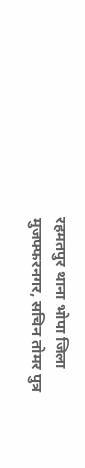रहमतपुर थाना भोपा जिला मुजफ्फरनगर, सचिन तोमर पुत्र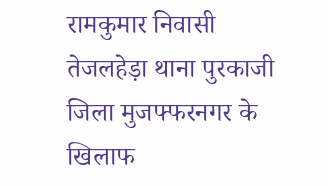रामकुमार निवासी तेजलहेड़ा थाना पुरकाजी जिला मुजफ्फरनगर के खिलाफ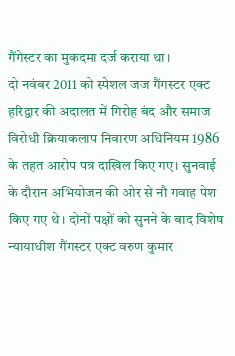गैंगेस्टर का मुकदमा दर्ज कराया था।
दो नवंबर 2011 को स्पेशल जज गैंगस्टर एक्ट हरिद्वार की अदालत में गिरोह बंद और समाज विरोधी क्रियाकलाप निवारण अधिनियम 1986 के तहत आरोप पत्र दाखिल किए गए। सुनवाई के दौरान अभियोजन की ओर से नौ गवाह पेश किए गए थे। दोनों पक्षों को सुनने के बाद विशेष न्यायाधीश गैंगस्टर एक्ट वरुण कुमार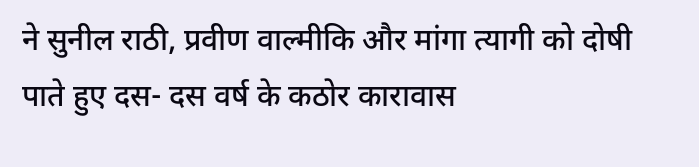ने सुनील राठी, प्रवीण वाल्मीकि और मांगा त्यागी को दोषी पाते हुए दस- दस वर्ष के कठोर कारावास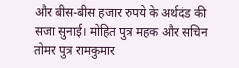और बीस-बीस हजार रुपये के अर्थदंड की सजा सुनाई। मोहित पुत्र महक और सचिन तोमर पुत्र रामकुमार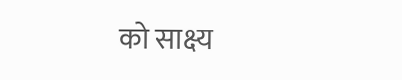को साक्ष्य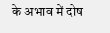के अभाव में दोष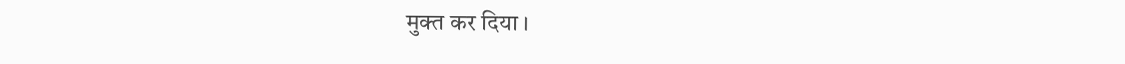मुक्त कर दिया ।